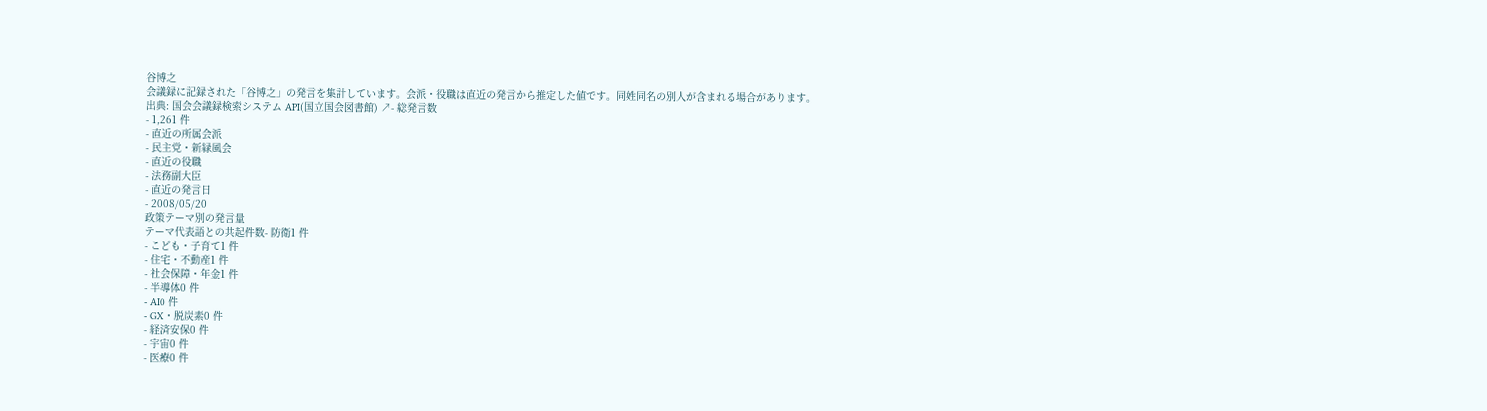谷博之
会議録に記録された「谷博之」の発言を集計しています。会派・役職は直近の発言から推定した値です。同姓同名の別人が含まれる場合があります。
出典: 国会会議録検索システム API(国立国会図書館) ↗- 総発言数
- 1,261 件
- 直近の所属会派
- 民主党・新緑風会
- 直近の役職
- 法務副大臣
- 直近の発言日
- 2008/05/20
政策テーマ別の発言量
テーマ代表語との共起件数- 防衛1 件
- こども・子育て1 件
- 住宅・不動産1 件
- 社会保障・年金1 件
- 半導体0 件
- AI0 件
- GX・脱炭素0 件
- 経済安保0 件
- 宇宙0 件
- 医療0 件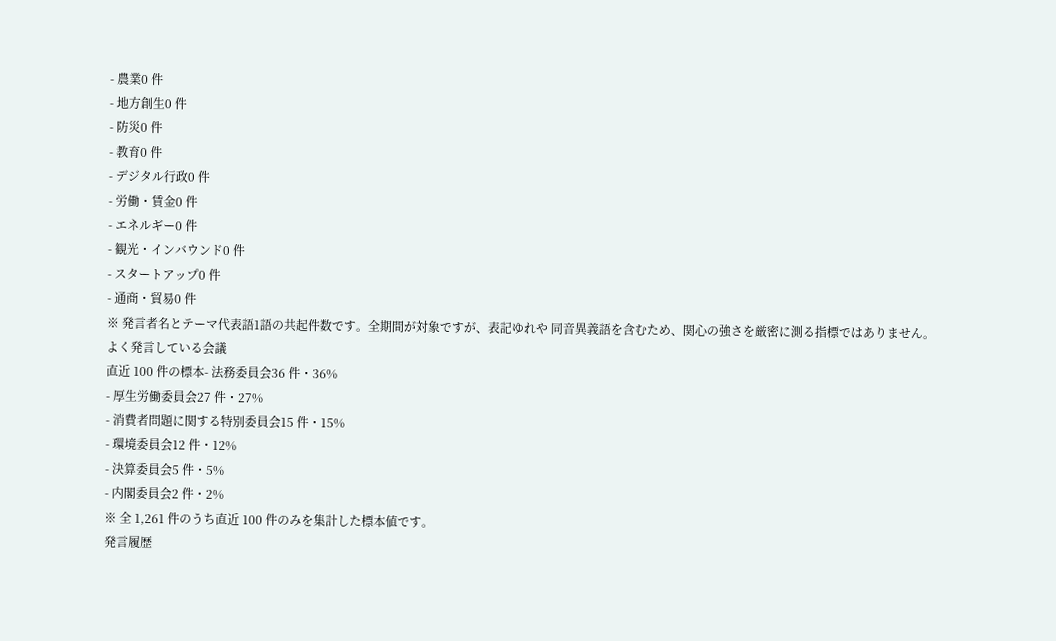- 農業0 件
- 地方創生0 件
- 防災0 件
- 教育0 件
- デジタル行政0 件
- 労働・賃金0 件
- エネルギー0 件
- 観光・インバウンド0 件
- スタートアップ0 件
- 通商・貿易0 件
※ 発言者名とテーマ代表語1語の共起件数です。全期間が対象ですが、表記ゆれや 同音異義語を含むため、関心の強さを厳密に測る指標ではありません。
よく発言している会議
直近 100 件の標本- 法務委員会36 件・36%
- 厚生労働委員会27 件・27%
- 消費者問題に関する特別委員会15 件・15%
- 環境委員会12 件・12%
- 決算委員会5 件・5%
- 内閣委員会2 件・2%
※ 全 1,261 件のうち直近 100 件のみを集計した標本値です。
発言履歴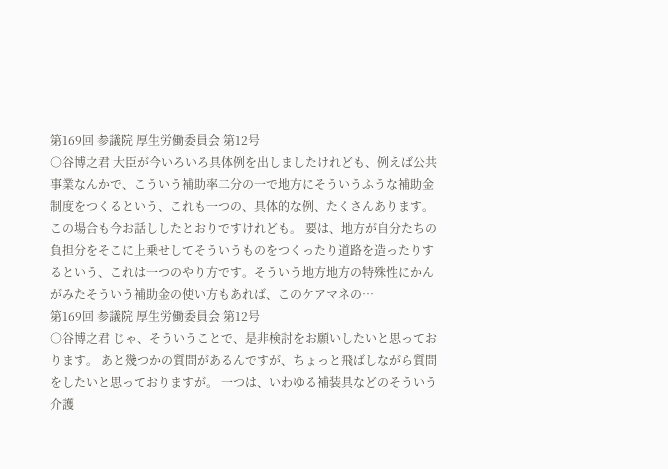第169回 参議院 厚生労働委員会 第12号
○谷博之君 大臣が今いろいろ具体例を出しましたけれども、例えば公共事業なんかで、こういう補助率二分の一で地方にそういうふうな補助金制度をつくるという、これも一つの、具体的な例、たくさんあります。この場合も今お話ししたとおりですけれども。 要は、地方が自分たちの負担分をそこに上乗せしてそういうものをつくったり道路を造ったりするという、これは一つのやり方です。そういう地方地方の特殊性にかんがみたそういう補助金の使い方もあれば、このケアマネの…
第169回 参議院 厚生労働委員会 第12号
○谷博之君 じゃ、そういうことで、是非検討をお願いしたいと思っております。 あと幾つかの質問があるんですが、ちょっと飛ばしながら質問をしたいと思っておりますが。 一つは、いわゆる補装具などのそういう介護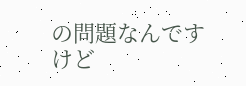の問題なんですけど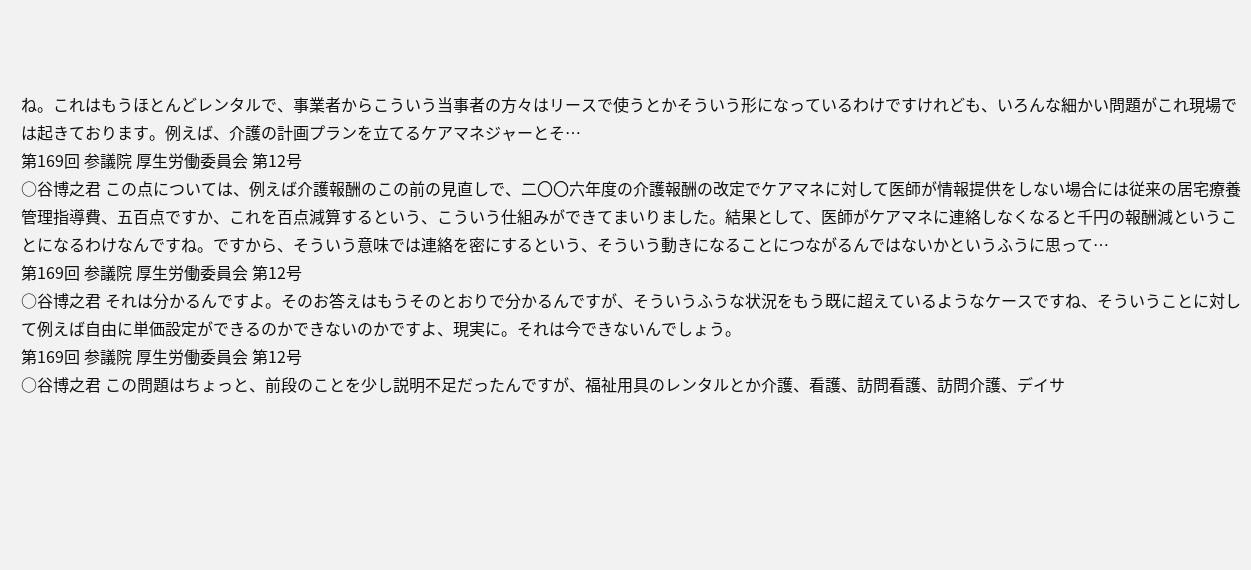ね。これはもうほとんどレンタルで、事業者からこういう当事者の方々はリースで使うとかそういう形になっているわけですけれども、いろんな細かい問題がこれ現場では起きております。例えば、介護の計画プランを立てるケアマネジャーとそ…
第169回 参議院 厚生労働委員会 第12号
○谷博之君 この点については、例えば介護報酬のこの前の見直しで、二〇〇六年度の介護報酬の改定でケアマネに対して医師が情報提供をしない場合には従来の居宅療養管理指導費、五百点ですか、これを百点減算するという、こういう仕組みができてまいりました。結果として、医師がケアマネに連絡しなくなると千円の報酬減ということになるわけなんですね。ですから、そういう意味では連絡を密にするという、そういう動きになることにつながるんではないかというふうに思って…
第169回 参議院 厚生労働委員会 第12号
○谷博之君 それは分かるんですよ。そのお答えはもうそのとおりで分かるんですが、そういうふうな状況をもう既に超えているようなケースですね、そういうことに対して例えば自由に単価設定ができるのかできないのかですよ、現実に。それは今できないんでしょう。
第169回 参議院 厚生労働委員会 第12号
○谷博之君 この問題はちょっと、前段のことを少し説明不足だったんですが、福祉用具のレンタルとか介護、看護、訪問看護、訪問介護、デイサ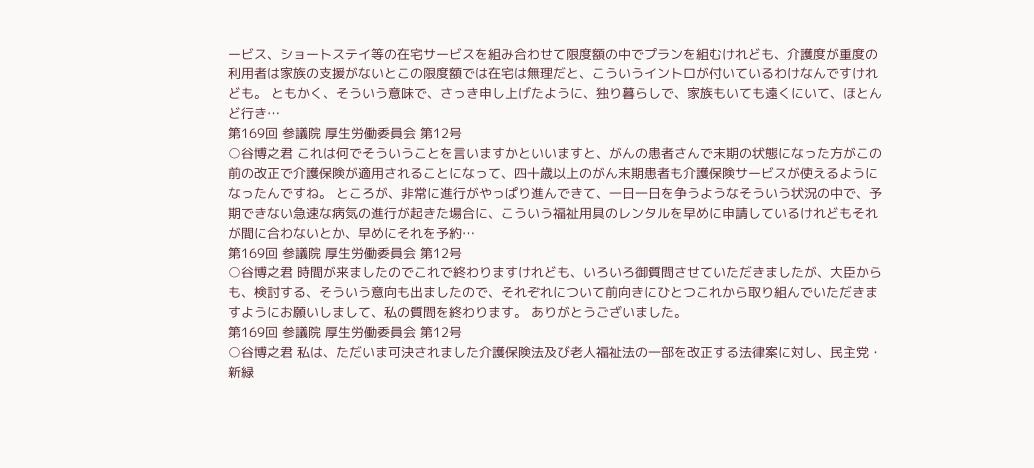ービス、ショートステイ等の在宅サービスを組み合わせて限度額の中でプランを組むけれども、介護度が重度の利用者は家族の支援がないとこの限度額では在宅は無理だと、こういうイントロが付いているわけなんですけれども。 ともかく、そういう意味で、さっき申し上げたように、独り暮らしで、家族もいても遠くにいて、ほとんど行き…
第169回 参議院 厚生労働委員会 第12号
○谷博之君 これは何でそういうことを言いますかといいますと、がんの患者さんで末期の状態になった方がこの前の改正で介護保険が適用されることになって、四十歳以上のがん末期患者も介護保険サービスが使えるようになったんですね。 ところが、非常に進行がやっぱり進んできて、一日一日を争うようなそういう状況の中で、予期できない急速な病気の進行が起きた場合に、こういう福祉用具のレンタルを早めに申請しているけれどもそれが間に合わないとか、早めにそれを予約…
第169回 参議院 厚生労働委員会 第12号
○谷博之君 時間が来ましたのでこれで終わりますけれども、いろいろ御質問させていただきましたが、大臣からも、検討する、そういう意向も出ましたので、それぞれについて前向きにひとつこれから取り組んでいただきますようにお願いしまして、私の質問を終わります。 ありがとうございました。
第169回 参議院 厚生労働委員会 第12号
○谷博之君 私は、ただいま可決されました介護保険法及び老人福祉法の一部を改正する法律案に対し、民主党・新緑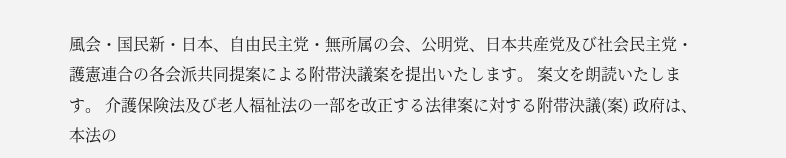風会・国民新・日本、自由民主党・無所属の会、公明党、日本共産党及び社会民主党・護憲連合の各会派共同提案による附帯決議案を提出いたします。 案文を朗読いたします。 介護保険法及び老人福祉法の一部を改正する法律案に対する附帯決議(案) 政府は、本法の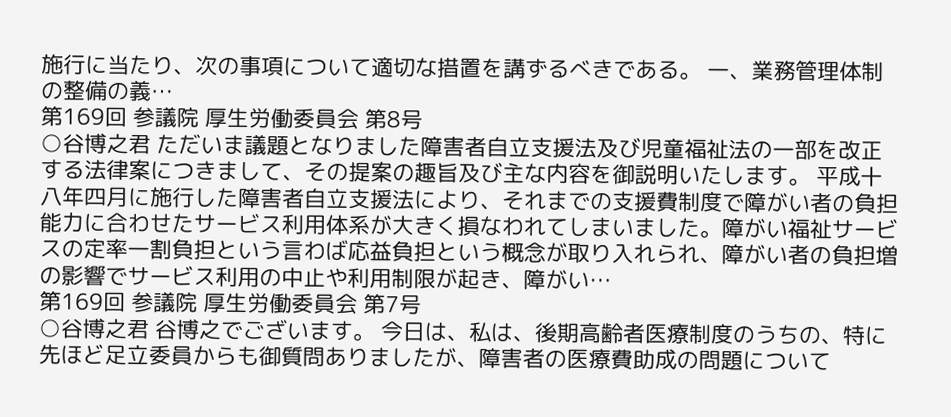施行に当たり、次の事項について適切な措置を講ずるべきである。 一、業務管理体制の整備の義…
第169回 参議院 厚生労働委員会 第8号
○谷博之君 ただいま議題となりました障害者自立支援法及び児童福祉法の一部を改正する法律案につきまして、その提案の趣旨及び主な内容を御説明いたします。 平成十八年四月に施行した障害者自立支援法により、それまでの支援費制度で障がい者の負担能力に合わせたサービス利用体系が大きく損なわれてしまいました。障がい福祉サービスの定率一割負担という言わば応益負担という概念が取り入れられ、障がい者の負担増の影響でサービス利用の中止や利用制限が起き、障がい…
第169回 参議院 厚生労働委員会 第7号
○谷博之君 谷博之でございます。 今日は、私は、後期高齢者医療制度のうちの、特に先ほど足立委員からも御質問ありましたが、障害者の医療費助成の問題について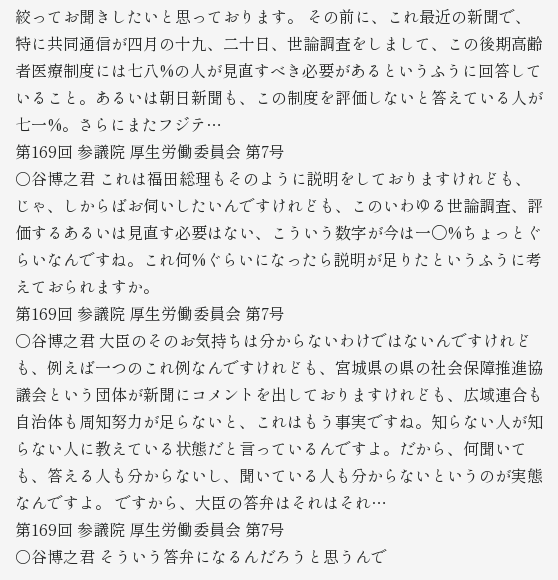絞ってお聞きしたいと思っております。 その前に、これ最近の新聞で、特に共同通信が四月の十九、二十日、世論調査をしまして、この後期高齢者医療制度には七八%の人が見直すべき必要があるというふうに回答していること。あるいは朝日新聞も、この制度を評価しないと答えている人が七一%。さらにまたフジテ…
第169回 参議院 厚生労働委員会 第7号
○谷博之君 これは福田総理もそのように説明をしておりますけれども、じゃ、しからばお伺いしたいんですけれども、このいわゆる世論調査、評価するあるいは見直す必要はない、こういう数字が今は一〇%ちょっとぐらいなんですね。これ何%ぐらいになったら説明が足りたというふうに考えておられますか。
第169回 参議院 厚生労働委員会 第7号
○谷博之君 大臣のそのお気持ちは分からないわけではないんですけれども、例えば一つのこれ例なんですけれども、宮城県の県の社会保障推進協議会という団体が新聞にコメントを出しておりますけれども、広域連合も自治体も周知努力が足らないと、これはもう事実ですね。知らない人が知らない人に教えている状態だと言っているんですよ。だから、何聞いても、答える人も分からないし、聞いている人も分からないというのが実態なんですよ。 ですから、大臣の答弁はそれはそれ…
第169回 参議院 厚生労働委員会 第7号
○谷博之君 そういう答弁になるんだろうと思うんで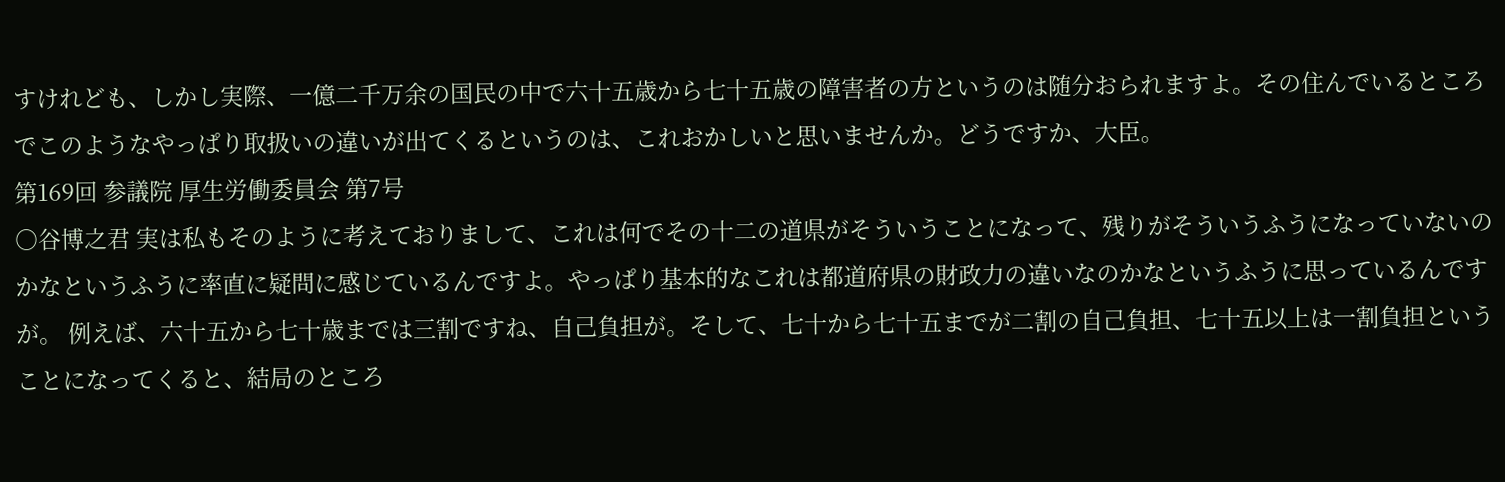すけれども、しかし実際、一億二千万余の国民の中で六十五歳から七十五歳の障害者の方というのは随分おられますよ。その住んでいるところでこのようなやっぱり取扱いの違いが出てくるというのは、これおかしいと思いませんか。どうですか、大臣。
第169回 参議院 厚生労働委員会 第7号
○谷博之君 実は私もそのように考えておりまして、これは何でその十二の道県がそういうことになって、残りがそういうふうになっていないのかなというふうに率直に疑問に感じているんですよ。やっぱり基本的なこれは都道府県の財政力の違いなのかなというふうに思っているんですが。 例えば、六十五から七十歳までは三割ですね、自己負担が。そして、七十から七十五までが二割の自己負担、七十五以上は一割負担ということになってくると、結局のところ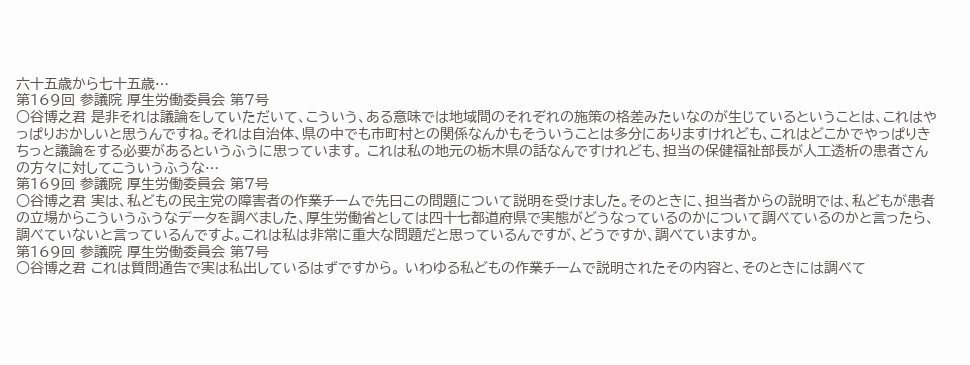六十五歳から七十五歳…
第169回 参議院 厚生労働委員会 第7号
○谷博之君 是非それは議論をしていただいて、こういう、ある意味では地域間のそれぞれの施策の格差みたいなのが生じているということは、これはやっぱりおかしいと思うんですね。それは自治体、県の中でも市町村との関係なんかもそういうことは多分にありますけれども、これはどこかでやっぱりきちっと議論をする必要があるというふうに思っています。 これは私の地元の栃木県の話なんですけれども、担当の保健福祉部長が人工透析の患者さんの方々に対してこういうふうな…
第169回 参議院 厚生労働委員会 第7号
○谷博之君 実は、私どもの民主党の障害者の作業チームで先日この問題について説明を受けました。そのときに、担当者からの説明では、私どもが患者の立場からこういうふうなデータを調べました、厚生労働省としては四十七都道府県で実態がどうなっているのかについて調べているのかと言ったら、調べていないと言っているんですよ。これは私は非常に重大な問題だと思っているんですが、どうですか、調べていますか。
第169回 参議院 厚生労働委員会 第7号
○谷博之君 これは質問通告で実は私出しているはずですから。 いわゆる私どもの作業チームで説明されたその内容と、そのときには調べて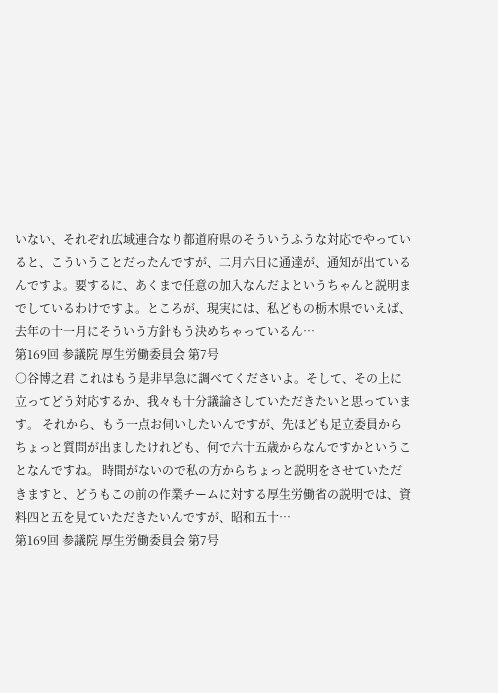いない、それぞれ広域連合なり都道府県のそういうふうな対応でやっていると、こういうことだったんですが、二月六日に通達が、通知が出ているんですよ。要するに、あくまで任意の加入なんだよというちゃんと説明までしているわけですよ。ところが、現実には、私どもの栃木県でいえば、去年の十一月にそういう方針もう決めちゃっているん…
第169回 参議院 厚生労働委員会 第7号
○谷博之君 これはもう是非早急に調べてくださいよ。そして、その上に立ってどう対応するか、我々も十分議論さしていただきたいと思っています。 それから、もう一点お伺いしたいんですが、先ほども足立委員からちょっと質問が出ましたけれども、何で六十五歳からなんですかということなんですね。 時間がないので私の方からちょっと説明をさせていただきますと、どうもこの前の作業チームに対する厚生労働省の説明では、資料四と五を見ていただきたいんですが、昭和五十…
第169回 参議院 厚生労働委員会 第7号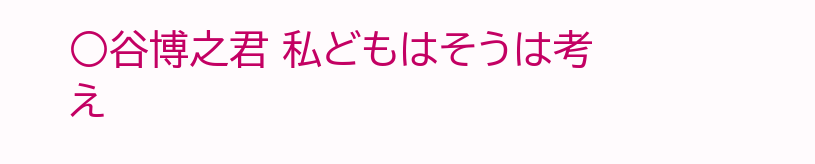○谷博之君 私どもはそうは考え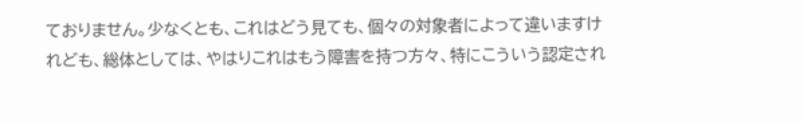ておりません。少なくとも、これはどう見ても、個々の対象者によって違いますけれども、総体としては、やはりこれはもう障害を持つ方々、特にこういう認定され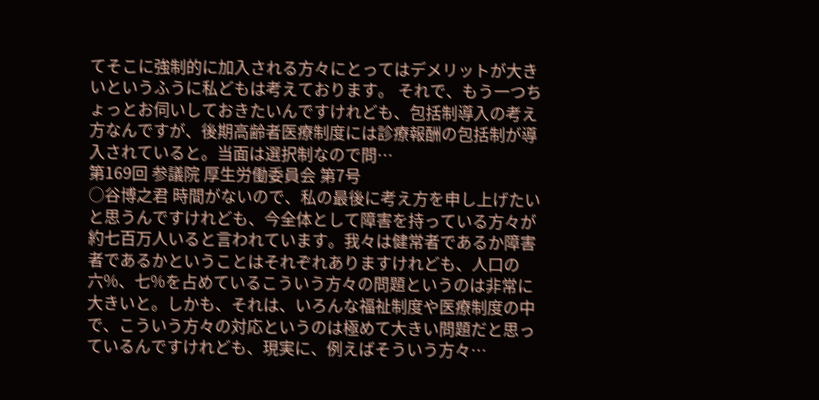てそこに強制的に加入される方々にとってはデメリットが大きいというふうに私どもは考えております。 それで、もう一つちょっとお伺いしておきたいんですけれども、包括制導入の考え方なんですが、後期高齢者医療制度には診療報酬の包括制が導入されていると。当面は選択制なので問…
第169回 参議院 厚生労働委員会 第7号
○谷博之君 時間がないので、私の最後に考え方を申し上げたいと思うんですけれども、今全体として障害を持っている方々が約七百万人いると言われています。我々は健常者であるか障害者であるかということはそれぞれありますけれども、人口の六%、七%を占めているこういう方々の問題というのは非常に大きいと。しかも、それは、いろんな福祉制度や医療制度の中で、こういう方々の対応というのは極めて大きい問題だと思っているんですけれども、現実に、例えばそういう方々…